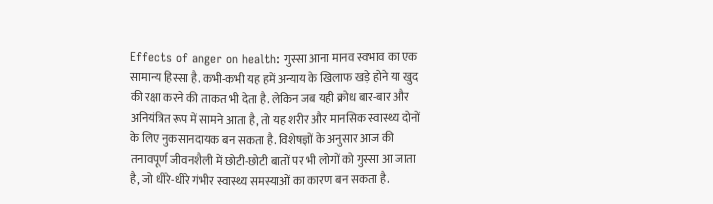Effects of anger on health: गुस्सा आना मानव स्वभाव का एक सामान्य हिस्सा है. कभी-कभी यह हमें अन्याय के खिलाफ खड़े होने या खुद की रक्षा करने की ताकत भी देता है. लेकिन जब यही क्रोध बार-बार और अनियंत्रित रूप में सामने आता है, तो यह शरीर और मानसिक स्वास्थ्य दोनों के लिए नुकसानदायक बन सकता है. विशेषज्ञों के अनुसार आज की तनावपूर्ण जीवनशैली में छोटी-छोटी बातों पर भी लोगों को गुस्सा आ जाता है, जो धीरे-धीरे गंभीर स्वास्थ्य समस्याओं का कारण बन सकता है.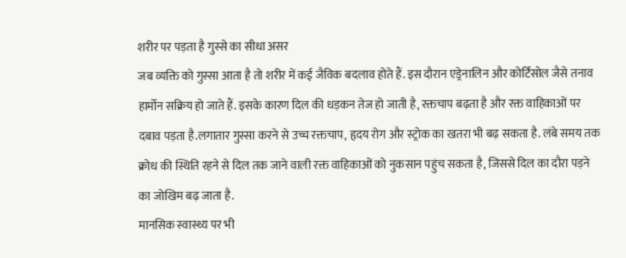शरीर पर पड़ता है गुस्से का सीधा असर
जब व्यक्ति को गुस्सा आता है तो शरीर में कई जैविक बदलाव होते हैं. इस दौरान एड्रेनालिन और कोर्टिसोल जैसे तनाव हार्मोन सक्रिय हो जाते हैं. इसके कारण दिल की धड़कन तेज हो जाती है, रक्तचाप बढ़ता है और रक्त वाहिकाओं पर दबाव पड़ता है.लगातार गुस्सा करने से उच्च रक्तचाप, हृदय रोग और स्ट्रोक का खतरा भी बढ़ सकता है. लंबे समय तक क्रोध की स्थिति रहने से दिल तक जाने वाली रक्त वाहिकाओं को नुकसान पहुंच सकता है, जिससे दिल का दौरा पड़ने का जोखिम बढ़ जाता है.
मानसिक स्वास्थ्य पर भी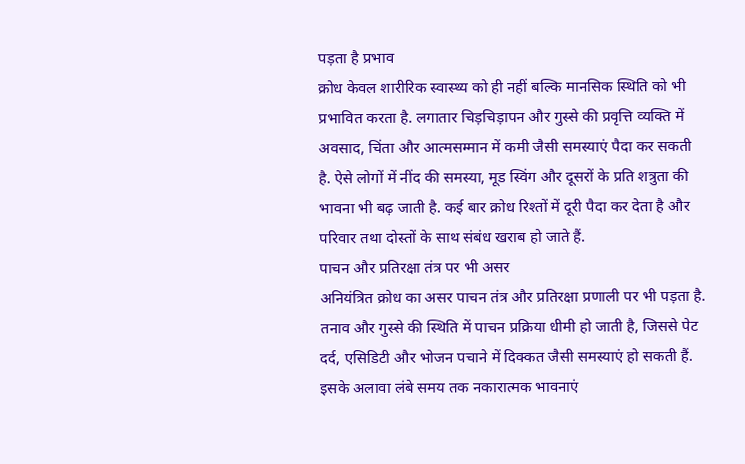पड़ता है प्रभाव
क्रोध केवल शारीरिक स्वास्थ्य को ही नहीं बल्कि मानसिक स्थिति को भी प्रभावित करता है. लगातार चिड़चिड़ापन और गुस्से की प्रवृत्ति व्यक्ति में अवसाद, चिंता और आत्मसम्मान में कमी जैसी समस्याएं पैदा कर सकती है. ऐसे लोगों में नींद की समस्या, मूड स्विंग और दूसरों के प्रति शत्रुता की भावना भी बढ़ जाती है. कई बार क्रोध रिश्तों में दूरी पैदा कर देता है और परिवार तथा दोस्तों के साथ संबंध खराब हो जाते हैं.
पाचन और प्रतिरक्षा तंत्र पर भी असर
अनियंत्रित क्रोध का असर पाचन तंत्र और प्रतिरक्षा प्रणाली पर भी पड़ता है. तनाव और गुस्से की स्थिति में पाचन प्रक्रिया धीमी हो जाती है, जिससे पेट दर्द, एसिडिटी और भोजन पचाने में दिक्कत जैसी समस्याएं हो सकती हैं. इसके अलावा लंबे समय तक नकारात्मक भावनाएं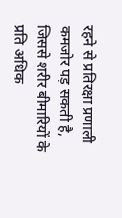रहने से प्रतिरक्षा प्रणाली कमजोर पड़ सकती है, जिससे शरीर बीमारियों के प्रति अधिक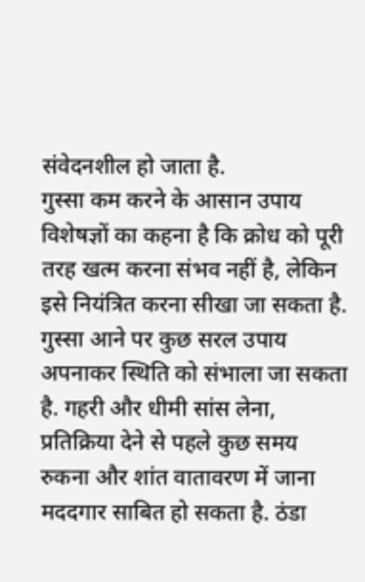संवेदनशील हो जाता है.
गुस्सा कम करने के आसान उपाय
विशेषज्ञों का कहना है कि क्रोध को पूरी तरह खत्म करना संभव नहीं है, लेकिन इसे नियंत्रित करना सीखा जा सकता है. गुस्सा आने पर कुछ सरल उपाय अपनाकर स्थिति को संभाला जा सकता है. गहरी और धीमी सांस लेना, प्रतिक्रिया देने से पहले कुछ समय रुकना और शांत वातावरण में जाना मददगार साबित हो सकता है. ठंडा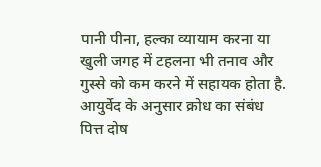पानी पीना, हल्का व्यायाम करना या खुली जगह में टहलना भी तनाव और गुस्से को कम करने में सहायक होता है. आयुर्वेद के अनुसार क्रोध का संबंध पित्त दोष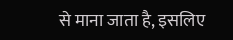से माना जाता है, इसलिए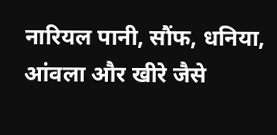नारियल पानी, सौंफ, धनिया, आंवला और खीरे जैसे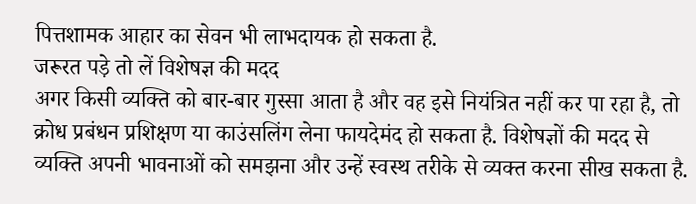पित्तशामक आहार का सेवन भी लाभदायक हो सकता है.
जरूरत पड़े तो लें विशेषज्ञ की मदद
अगर किसी व्यक्ति को बार-बार गुस्सा आता है और वह इसे नियंत्रित नहीं कर पा रहा है, तो क्रोध प्रबंधन प्रशिक्षण या काउंसलिंग लेना फायदेमंद हो सकता है. विशेषज्ञों की मदद से व्यक्ति अपनी भावनाओं को समझना और उन्हें स्वस्थ तरीके से व्यक्त करना सीख सकता है.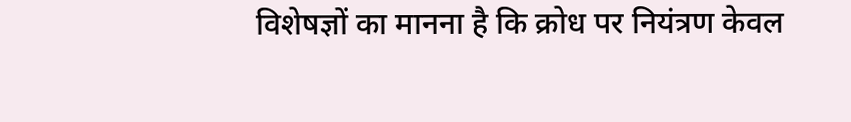विशेषज्ञों का मानना है कि क्रोध पर नियंत्रण केवल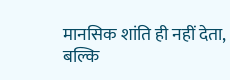मानसिक शांति ही नहीं देता, बल्कि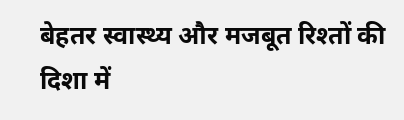बेहतर स्वास्थ्य और मजबूत रिश्तों की दिशा में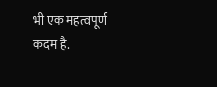भी एक महत्वपूर्ण कदम है.